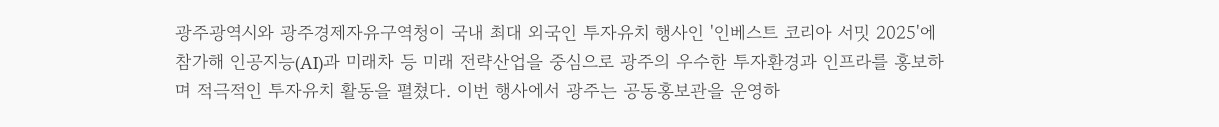광주광역시와 광주경제자유구역청이 국내 최대 외국인 투자유치 행사인 '인베스트 코리아 서밋 2025'에 참가해 인공지능(AI)과 미래차 등 미래 전략산업을 중심으로 광주의 우수한 투자환경과 인프라를 홍보하며 적극적인 투자유치 활동을 펼쳤다. 이번 행사에서 광주는 공동홍보관을 운영하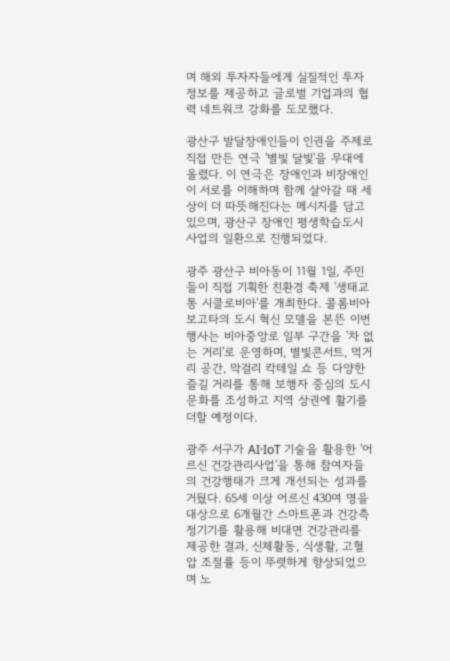며 해외 투자자들에게 실질적인 투자 정보를 제공하고 글로벌 기업과의 협력 네트워크 강화를 도모했다.

광산구 발달장애인들이 인권을 주제로 직접 만든 연극 '별빛 달빛'을 무대에 올렸다. 이 연극은 장애인과 비장애인이 서로를 이해하며 함께 살아갈 때 세상이 더 따뜻해진다는 메시지를 담고 있으며, 광산구 장애인 평생학습도시 사업의 일환으로 진행되었다.

광주 광산구 비아동이 11월 1일, 주민들이 직접 기획한 친환경 축제 '생태교통 시클로비아'를 개최한다. 콜롬비아 보고타의 도시 혁신 모델을 본뜬 이번 행사는 비아중앙로 일부 구간을 '차 없는 거리'로 운영하며, 별빛콘서트, 먹거리 공간, 막걸리 칵테일 쇼 등 다양한 즐길 거리를 통해 보행자 중심의 도시 문화를 조성하고 지역 상권에 활기를 더할 예정이다.

광주 서구가 AI·IoT 기술을 활용한 '어르신 건강관리사업'을 통해 참여자들의 건강행태가 크게 개선되는 성과를 거뒀다. 65세 이상 어르신 430여 명을 대상으로 6개월간 스마트폰과 건강측정기기를 활용해 비대면 건강관리를 제공한 결과, 신체활동, 식생활, 고혈압 조절률 등이 뚜렷하게 향상되었으며 노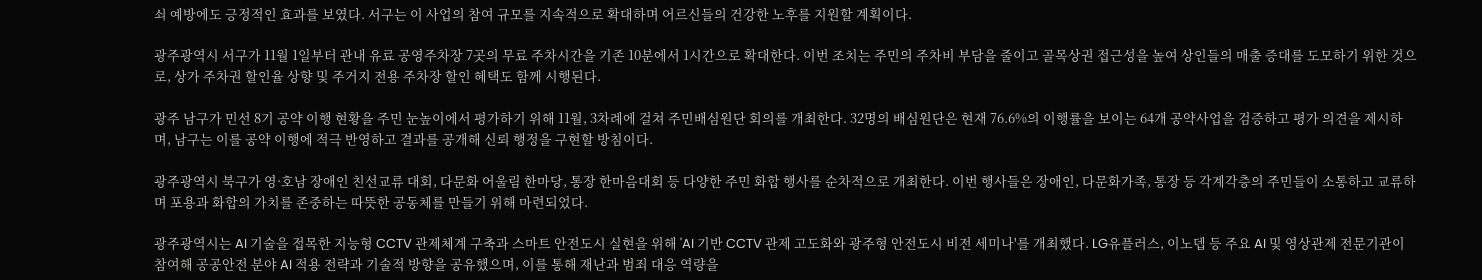쇠 예방에도 긍정적인 효과를 보였다. 서구는 이 사업의 참여 규모를 지속적으로 확대하며 어르신들의 건강한 노후를 지원할 계획이다.

광주광역시 서구가 11월 1일부터 관내 유료 공영주차장 7곳의 무료 주차시간을 기존 10분에서 1시간으로 확대한다. 이번 조치는 주민의 주차비 부담을 줄이고 골목상권 접근성을 높여 상인들의 매출 증대를 도모하기 위한 것으로, 상가 주차권 할인율 상향 및 주거지 전용 주차장 할인 혜택도 함께 시행된다.

광주 남구가 민선 8기 공약 이행 현황을 주민 눈높이에서 평가하기 위해 11월, 3차례에 걸쳐 주민배심원단 회의를 개최한다. 32명의 배심원단은 현재 76.6%의 이행률을 보이는 64개 공약사업을 검증하고 평가 의견을 제시하며, 남구는 이를 공약 이행에 적극 반영하고 결과를 공개해 신뢰 행정을 구현할 방침이다.

광주광역시 북구가 영·호남 장애인 친선교류 대회, 다문화 어울림 한마당, 통장 한마음대회 등 다양한 주민 화합 행사를 순차적으로 개최한다. 이번 행사들은 장애인, 다문화가족, 통장 등 각계각층의 주민들이 소통하고 교류하며 포용과 화합의 가치를 존중하는 따뜻한 공동체를 만들기 위해 마련되었다.

광주광역시는 AI 기술을 접목한 지능형 CCTV 관제체계 구축과 스마트 안전도시 실현을 위해 'AI 기반 CCTV 관제 고도화와 광주형 안전도시 비전 세미나'를 개최했다. LG유플러스, 이노뎁 등 주요 AI 및 영상관제 전문기관이 참여해 공공안전 분야 AI 적용 전략과 기술적 방향을 공유했으며, 이를 통해 재난과 범죄 대응 역량을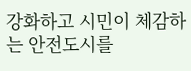강화하고 시민이 체감하는 안전도시를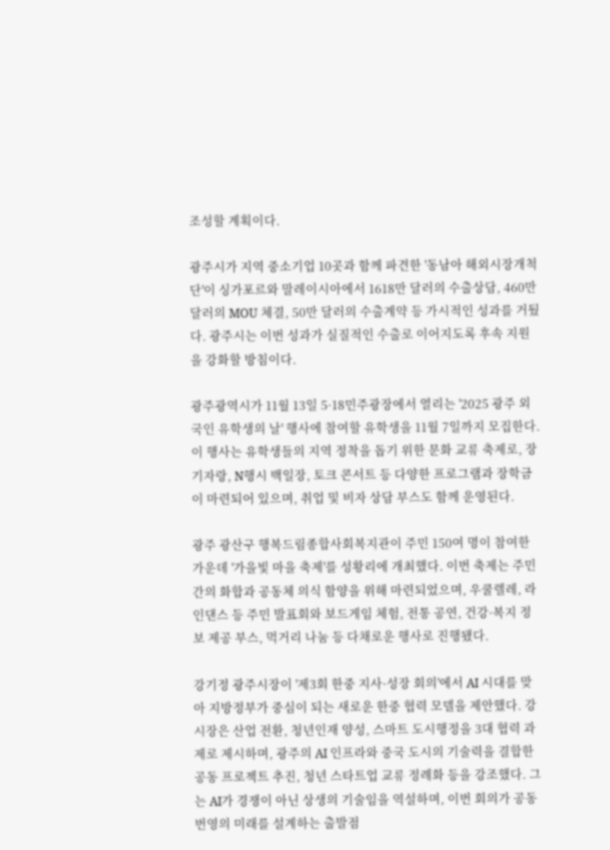조성할 계획이다.

광주시가 지역 중소기업 10곳과 함께 파견한 '동남아 해외시장개척단'이 싱가포르와 말레이시아에서 1618만 달러의 수출상담, 460만 달러의 MOU 체결, 50만 달러의 수출계약 등 가시적인 성과를 거뒀다. 광주시는 이번 성과가 실질적인 수출로 이어지도록 후속 지원을 강화할 방침이다.

광주광역시가 11월 13일 5·18민주광장에서 열리는 '2025 광주 외국인 유학생의 날' 행사에 참여할 유학생을 11월 7일까지 모집한다. 이 행사는 유학생들의 지역 정착을 돕기 위한 문화 교류 축제로, 장기자랑, N행시 백일장, 토크 콘서트 등 다양한 프로그램과 장학금이 마련되어 있으며, 취업 및 비자 상담 부스도 함께 운영된다.

광주 광산구 행복드림종합사회복지관이 주민 150여 명이 참여한 가운데 '가을빛 마을 축제'를 성황리에 개최했다. 이번 축제는 주민 간의 화합과 공동체 의식 함양을 위해 마련되었으며, 우쿨렐레, 라인댄스 등 주민 발표회와 보드게임 체험, 전통 공연, 건강·복지 정보 제공 부스, 먹거리 나눔 등 다채로운 행사로 진행됐다.

강기정 광주시장이 '제3회 한중 지사·성장 회의'에서 AI 시대를 맞아 지방정부가 중심이 되는 새로운 한중 협력 모델을 제안했다. 강 시장은 산업 전환, 청년인재 양성, 스마트 도시행정을 3대 협력 과제로 제시하며, 광주의 AI 인프라와 중국 도시의 기술력을 결합한 공동 프로젝트 추진, 청년 스타트업 교류 정례화 등을 강조했다. 그는 AI가 경쟁이 아닌 상생의 기술임을 역설하며, 이번 회의가 공동 번영의 미래를 설계하는 출발점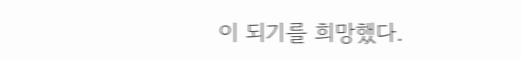이 되기를 희망했다.